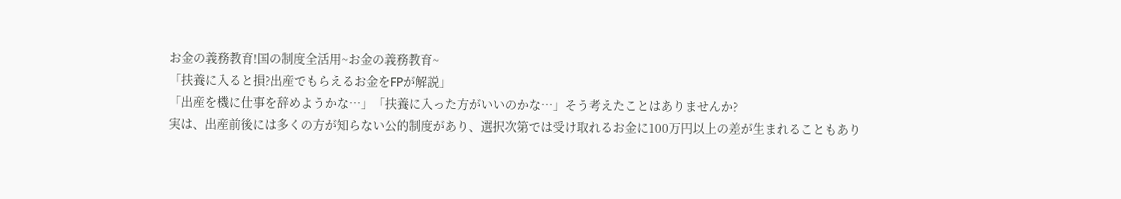お金の義務教育!国の制度全活用~お金の義務教育~
「扶養に入ると損?出産でもらえるお金をFPが解説」
「出産を機に仕事を辞めようかな…」「扶養に入った方がいいのかな…」そう考えたことはありませんか?
実は、出産前後には多くの方が知らない公的制度があり、選択次第では受け取れるお金に100万円以上の差が生まれることもあり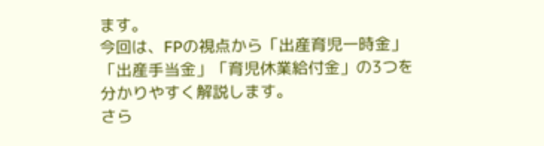ます。
今回は、FPの視点から「出産育児一時金」「出産手当金」「育児休業給付金」の3つを分かりやすく解説します。
さら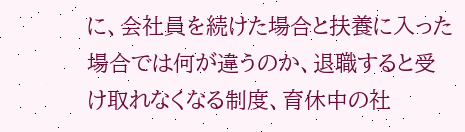に、会社員を続けた場合と扶養に入った場合では何が違うのか、退職すると受け取れなくなる制度、育休中の社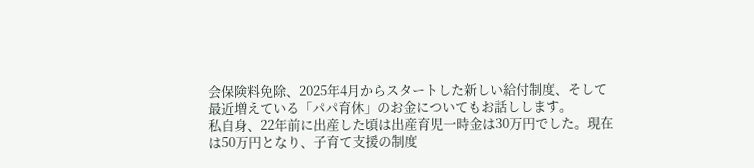会保険料免除、2025年4月からスタートした新しい給付制度、そして最近増えている「パパ育休」のお金についてもお話しします。
私自身、22年前に出産した頃は出産育児一時金は30万円でした。現在は50万円となり、子育て支援の制度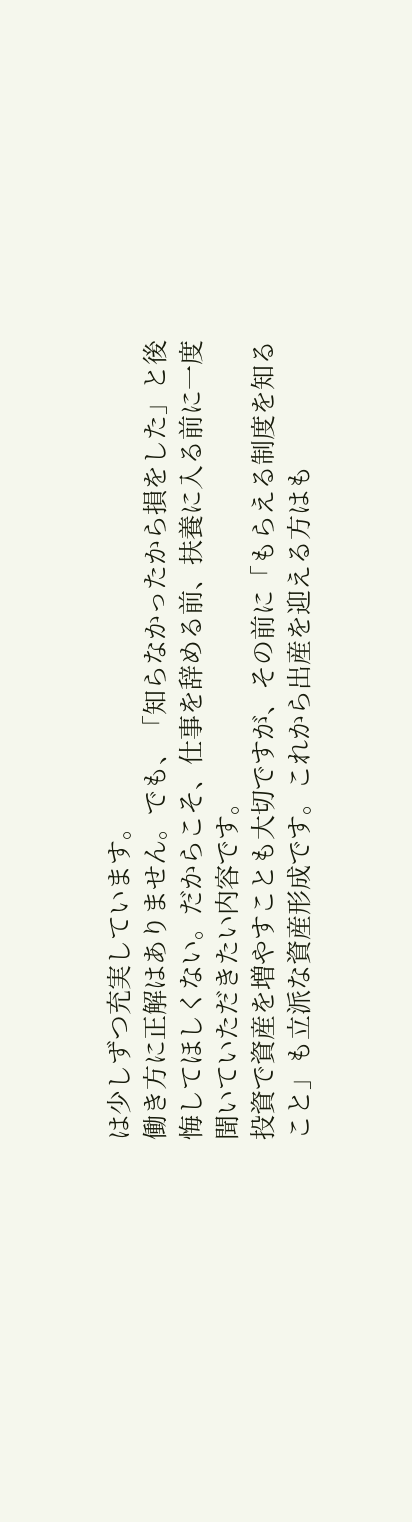は少しずつ充実しています。
働き方に正解はありません。でも、「知らなかったから損をした」と後悔してほしくない。だからこそ、仕事を辞める前、扶養に入る前に一度聞いていただきたい内容です。
投資で資産を増やすことも大切ですが、その前に「もらえる制度を知ること」も立派な資産形成です。これから出産を迎える方はも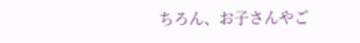ちろん、お子さんやご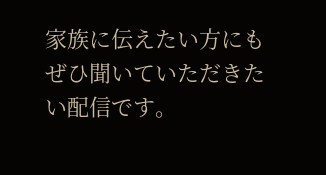家族に伝えたい方にもぜひ聞いていただきたい配信です。